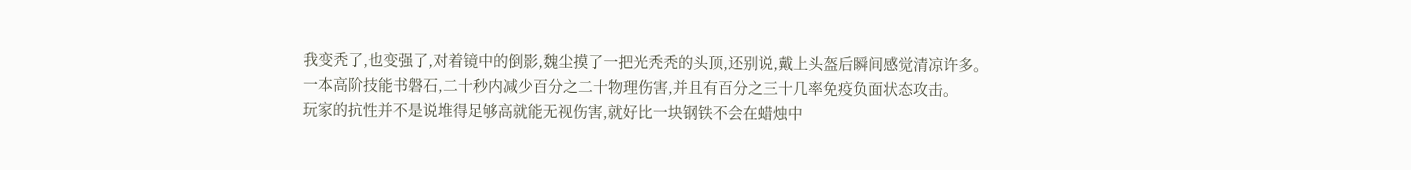我变秃了,也变强了,对着镜中的倒影,魏尘摸了一把光秃秃的头顶,还别说,戴上头盔后瞬间感觉清凉许多。
一本高阶技能书磐石,二十秒内减少百分之二十物理伤害,并且有百分之三十几率免疫负面状态攻击。
玩家的抗性并不是说堆得足够高就能无视伤害,就好比一块钢铁不会在蜡烛中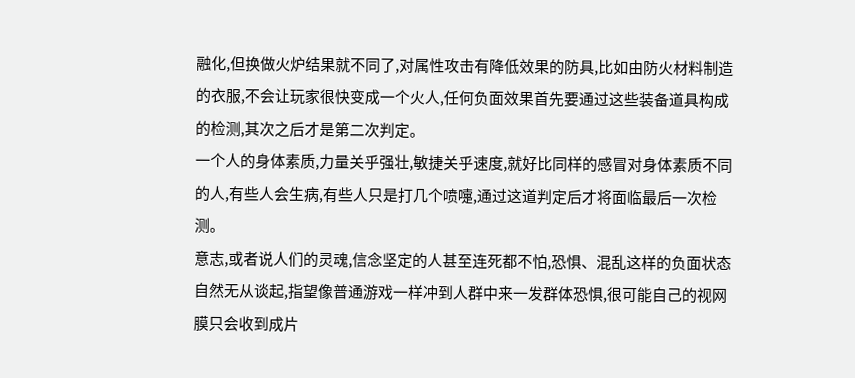融化,但换做火炉结果就不同了,对属性攻击有降低效果的防具,比如由防火材料制造的衣服,不会让玩家很快变成一个火人,任何负面效果首先要通过这些装备道具构成的检测,其次之后才是第二次判定。
一个人的身体素质,力量关乎强壮,敏捷关乎速度,就好比同样的感冒对身体素质不同的人,有些人会生病,有些人只是打几个喷嚏,通过这道判定后才将面临最后一次检测。
意志,或者说人们的灵魂,信念坚定的人甚至连死都不怕,恐惧、混乱这样的负面状态自然无从谈起,指望像普通游戏一样冲到人群中来一发群体恐惧,很可能自己的视网膜只会收到成片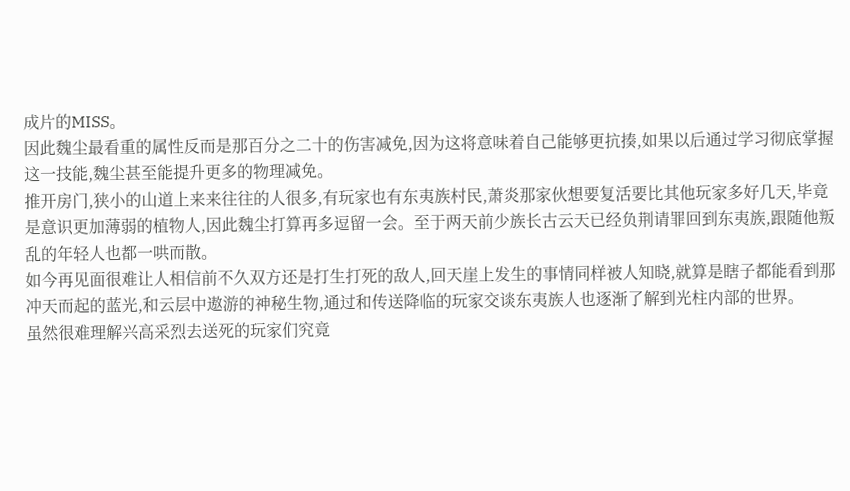成片的MISS。
因此魏尘最看重的属性反而是那百分之二十的伤害减免,因为这将意味着自己能够更抗揍,如果以后通过学习彻底掌握这一技能,魏尘甚至能提升更多的物理减免。
推开房门,狭小的山道上来来往往的人很多,有玩家也有东夷族村民,萧炎那家伙想要复活要比其他玩家多好几天,毕竟是意识更加薄弱的植物人,因此魏尘打算再多逗留一会。至于两天前少族长古云天已经负荆请罪回到东夷族,跟随他叛乱的年轻人也都一哄而散。
如今再见面很难让人相信前不久双方还是打生打死的敌人,回天崖上发生的事情同样被人知晓,就算是瞎子都能看到那冲天而起的蓝光,和云层中遨游的神秘生物,通过和传送降临的玩家交谈东夷族人也逐渐了解到光柱内部的世界。
虽然很难理解兴高采烈去送死的玩家们究竟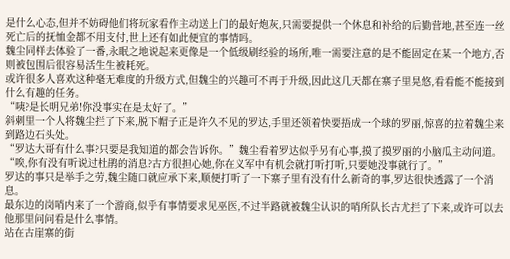是什么心态,但并不妨碍他们将玩家看作主动送上门的最好炮灰,只需要提供一个休息和补给的后勤营地,甚至连一丝死亡后的抚恤金都不用支付,世上还有如此便宜的事情吗。
魏尘同样去体验了一番,永眠之地说起来更像是一个低级刷经验的场所,唯一需要注意的是不能固定在某一个地方,否则被包围后很容易活生生被耗死。
或许很多人喜欢这种毫无难度的升级方式,但魏尘的兴趣可不再于升级,因此这几天都在寨子里晃悠,看看能不能接到什么有趣的任务。
“咦?是长明兄弟!你没事实在是太好了。”
斜刺里一个人将魏尘拦了下来,脱下帽子正是许久不见的罗达,手里还领着快要捂成一个球的罗丽,惊喜的拉着魏尘来到路边石头处。
“罗达大哥有什么事?只要是我知道的都会告诉你。”魏尘看着罗达似乎另有心事,摸了摸罗丽的小脑瓜主动问道。
“唉,你有没有听说过杜鹃的消息?古方很担心她,你在义军中有机会就打听打听,只要她没事就行了。”
罗达的事只是举手之劳,魏尘随口就应承下来,顺便打听了一下寨子里有没有什么新奇的事,罗达很快透露了一个消息。
最东边的岗哨内来了一个游商,似乎有事情要求见巫医,不过半路就被魏尘认识的哨所队长古尤拦了下来,或许可以去他那里问问看是什么事情。
站在古崖寨的街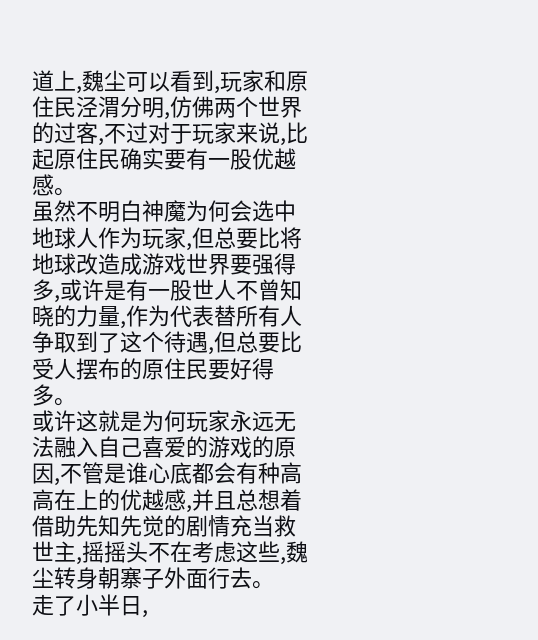道上,魏尘可以看到,玩家和原住民泾渭分明,仿佛两个世界的过客,不过对于玩家来说,比起原住民确实要有一股优越感。
虽然不明白神魔为何会选中地球人作为玩家,但总要比将地球改造成游戏世界要强得多,或许是有一股世人不曾知晓的力量,作为代表替所有人争取到了这个待遇,但总要比受人摆布的原住民要好得多。
或许这就是为何玩家永远无法融入自己喜爱的游戏的原因,不管是谁心底都会有种高高在上的优越感,并且总想着借助先知先觉的剧情充当救世主,摇摇头不在考虑这些,魏尘转身朝寨子外面行去。
走了小半日,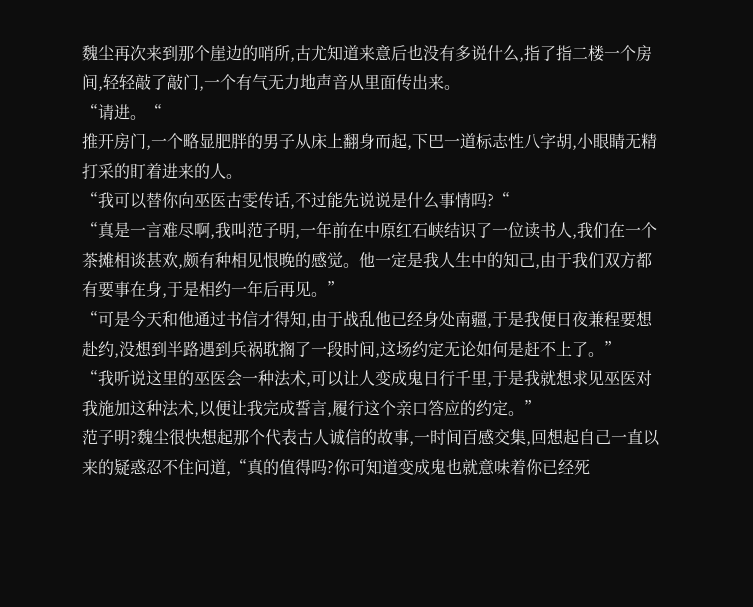魏尘再次来到那个崖边的哨所,古尤知道来意后也没有多说什么,指了指二楼一个房间,轻轻敲了敲门,一个有气无力地声音从里面传出来。
“请进。“
推开房门,一个略显肥胖的男子从床上翻身而起,下巴一道标志性八字胡,小眼睛无精打采的盯着进来的人。
“我可以替你向巫医古雯传话,不过能先说说是什么事情吗?“
“真是一言难尽啊,我叫范子明,一年前在中原红石峡结识了一位读书人,我们在一个茶摊相谈甚欢,颇有种相见恨晚的感觉。他一定是我人生中的知己,由于我们双方都有要事在身,于是相约一年后再见。”
“可是今天和他通过书信才得知,由于战乱他已经身处南疆,于是我便日夜兼程要想赴约,没想到半路遇到兵祸耽搁了一段时间,这场约定无论如何是赶不上了。”
“我听说这里的巫医会一种法术,可以让人变成鬼日行千里,于是我就想求见巫医对我施加这种法术,以便让我完成誓言,履行这个亲口答应的约定。”
范子明?魏尘很快想起那个代表古人诚信的故事,一时间百感交集,回想起自己一直以来的疑惑忍不住问道,“真的值得吗?你可知道变成鬼也就意味着你已经死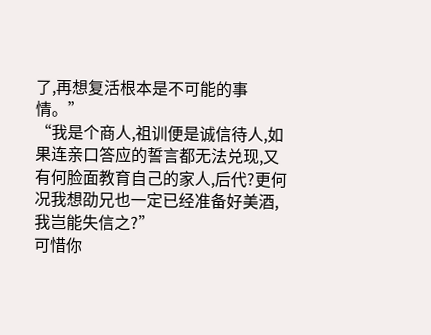了,再想复活根本是不可能的事情。”
“我是个商人,祖训便是诚信待人,如果连亲口答应的誓言都无法兑现,又有何脸面教育自己的家人,后代?更何况我想劭兄也一定已经准备好美酒,我岂能失信之?”
可惜你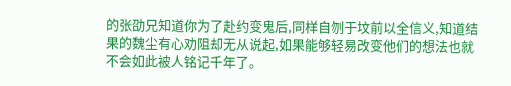的张劭兄知道你为了赴约变鬼后,同样自刎于坟前以全信义,知道结果的魏尘有心劝阻却无从说起,如果能够轻易改变他们的想法也就不会如此被人铭记千年了。